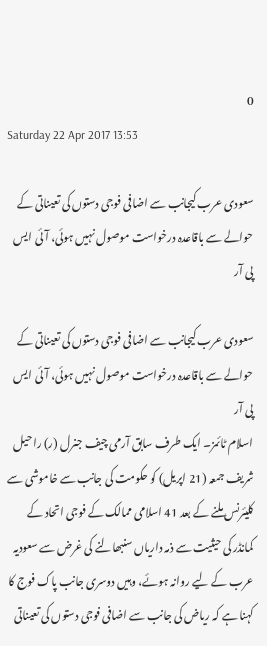0
Saturday 22 Apr 2017 13:53

سعودی عرب کیجانب سے اضافی فوجی دستوں کی تعیناتی کے حوالے سے باقاعدہ درخواست موصول نہیں ہوئی، آئی ایس پی آر

سعودی عرب کیجانب سے اضافی فوجی دستوں کی تعیناتی کے حوالے سے باقاعدہ درخواست موصول نہیں ہوئی، آئی ایس پی آر
اسلام ٹائمز۔ ایک طرف سابق آرمی چیف جنرل (ر) راحیل شریف جمعہ (21 اپریل) کو حکومت کی جانب سے خاموشی سے کلیئرنس ملنے کے بعد 41 اسلامی ممالک کے فوجی اتحاد کے کمانڈر کی حیثیت سے ذمہ داریاں سنبھالنے کی غرض سے سعودیہ عرب کے لیے روانہ ہوئے، وہیں دوسری جانب پاک فوج کا کہنا ہے کہ ریاض کی جانب سے اضافی فوجی دستوں کی تعیناتی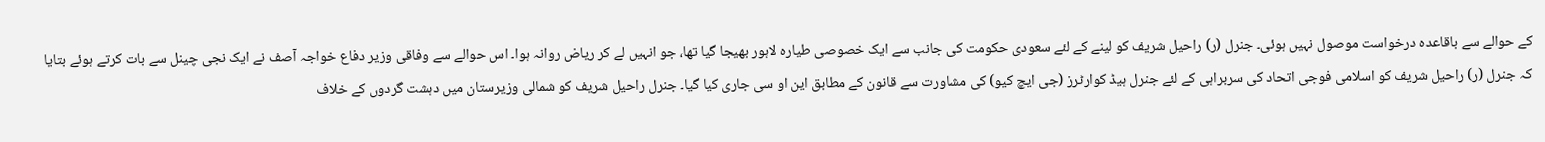کے حوالے سے باقاعدہ درخواست موصول نہیں ہوئی۔ جنرل (ر) راحیل شریف کو لینے کے لئے سعودی حکومت کی جانب سے ایک خصوصی طیارہ لاہور بھیجا گیا تھا، جو انہیں لے کر ریاض روانہ ہوا۔ اس حوالے سے وفاقی وزیر دفاع خواجہ آصف نے ایک نجی چینل سے بات کرتے ہوئے بتایا کہ جنرل (ر) راحیل شریف کو اسلامی فوجی اتحاد کی سربراہی کے لئے جنرل ہیڈ کوارٹرز (جی ایچ کیو) کی مشاورت سے قانون کے مطابق این او سی جاری کیا گیا۔ جنرل راحیل شریف کو شمالی وزیرستان میں دہشت گردوں کے خلاف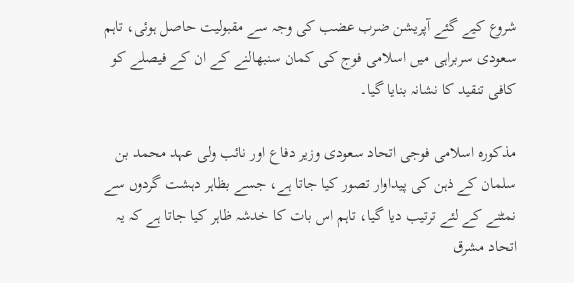شروع کیے گئے آپریشن ضرب عضب کی وجہ سے مقبولیت حاصل ہوئی، تاہم سعودی سربراہی میں اسلامی فوج کی کمان سنبھالنے کے ان کے فیصلے کو کافی تنقید کا نشانہ بنایا گیا۔

مذکورہ اسلامی فوجی اتحاد سعودی وزیر دفاع اور نائب ولی عہد محمد بن سلمان کے ذہن کی پیداوار تصور کیا جاتا ہے، جسے بظاہر دہشت گردوں سے نمٹنے کے لئے ترتیب دیا گیا، تاہم اس بات کا خدشہ ظاہر کیا جاتا ہے کہ یہ اتحاد مشرق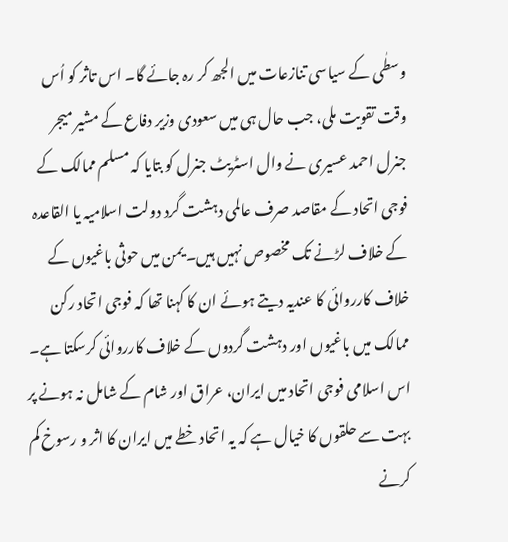وسطٰی کے سیاسی تنازعات میں الجھ کر رہ جائے گا۔ اس تاثر کو اُس وقت تقویت ملی، جب حال ہی میں سعودی وزیر دفاع کے مشیر میجر جنرل احمد عسیری نے وال اسٹریٹ جنرل کو بتایا کہ مسلم ممالک کے فوجی اتحاد کے مقاصد صرف عالمی دہشت گرد دولت اسلامیہ یا القاعدہ کے خلاف لڑنے تک مخصوص نہیں ہیں۔ یمن میں حوثی باغیوں کے خلاف کارروائی کا عندیہ دیتے ہوئے ان کا کہنا تھا کہ فوجی اتحاد رکن ممالک میں باغیوں اور دہشت گردوں کے خلاف کارروائی کرسکتا ہے۔ اس اسلامی فوجی اتحاد میں ایران، عراق اور شام کے شامل نہ ہونے پر بہت سے حلقوں کا خیال ہے کہ یہ اتحاد خطے میں ایران کا اثر و رسوخ کم کرنے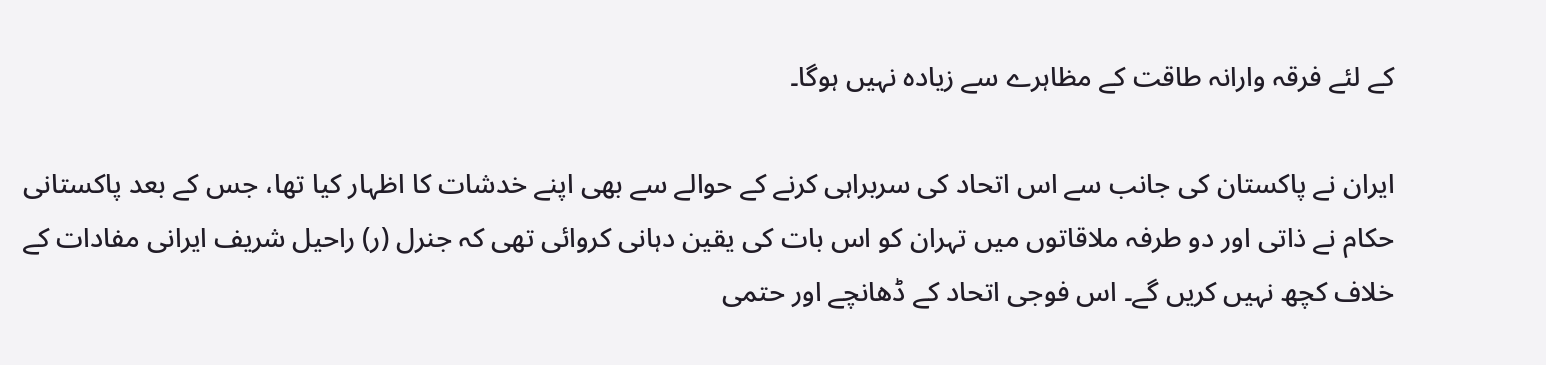کے لئے فرقہ وارانہ طاقت کے مظاہرے سے زیادہ نہیں ہوگا۔

ایران نے پاکستان کی جانب سے اس اتحاد کی سربراہی کرنے کے حوالے سے بھی اپنے خدشات کا اظہار کیا تھا، جس کے بعد پاکستانی حکام نے ذاتی اور دو طرفہ ملاقاتوں میں تہران کو اس بات کی یقین دہانی کروائی تھی کہ جنرل (ر) راحیل شریف ایرانی مفادات کے خلاف کچھ نہیں کریں گے۔ اس فوجی اتحاد کے ڈھانچے اور حتمی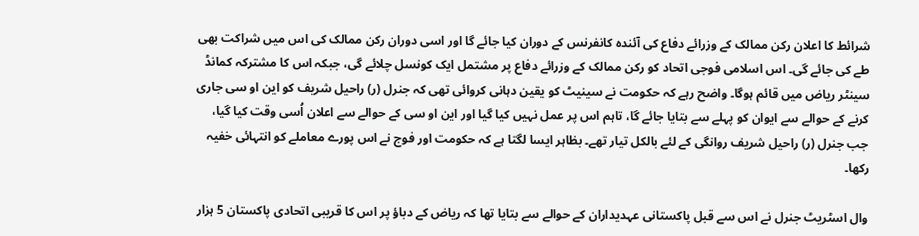شرائط کا اعلان رکن ممالک کے وزرائے دفاع کی آئندہ کانفرنس کے دوران کیا جائے گا اور اسی دوران رکن ممالک کی اس میں شراکت بھی طے کی جائے گی۔ اس اسلامی فوجی اتحاد کو رکن ممالک کے وزرائے دفاع پر مشتمل ایک کونسل چلائے گی، جبکہ اس کا مشترکہ کمانڈ سینٹر ریاض میں قائم ہوگا۔ واضح رہے کہ حکومت نے سینیٹ کو یقین دہانی کروائی تھی کہ جنرل (ر) راحیل شریف کو این او سی جاری کرنے کے حوالے سے ایوان کو پہلے سے بتایا جائے گا، تاہم اس پر عمل نہیں کیا گیا اور این او سی کے حوالے سے اعلان اُسی وقت کیا گیا، جب جنرل (ر) راحیل شریف روانگی کے لئے بالکل تیار تھے۔ بظاہر ایسا لگتا ہے کہ حکومت اور فوج نے اس پورے معاملے کو انتہائی خفیہ رکھا۔

وال اسٹریٹ جنرل نے اس سے قبل پاکستانی عہدیداران کے حوالے سے بتایا تھا کہ ریاض کے دباؤ پر اس کا قریبی اتحادی پاکستان 5 ہزار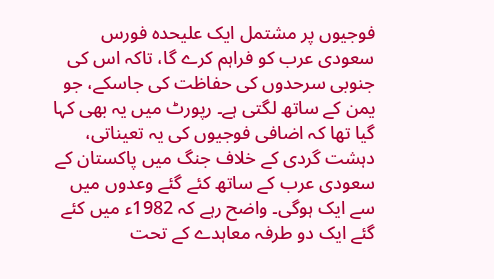فوجیوں پر مشتمل ایک علیحدہ فورس سعودی عرب کو فراہم کرے گا، تاکہ اس کی جنوبی سرحدوں کی حفاظت کی جاسکے، جو یمن کے ساتھ لگتی ہے۔ رپورٹ میں یہ بھی کہا گیا تھا کہ اضافی فوجیوں کی یہ تعیناتی، دہشت گردی کے خلاف جنگ میں پاکستان کے سعودی عرب کے ساتھ کئے گئے وعدوں میں سے ایک ہوگی۔ واضح رہے کہ 1982ء میں کئے گئے ایک دو طرفہ معاہدے کے تحت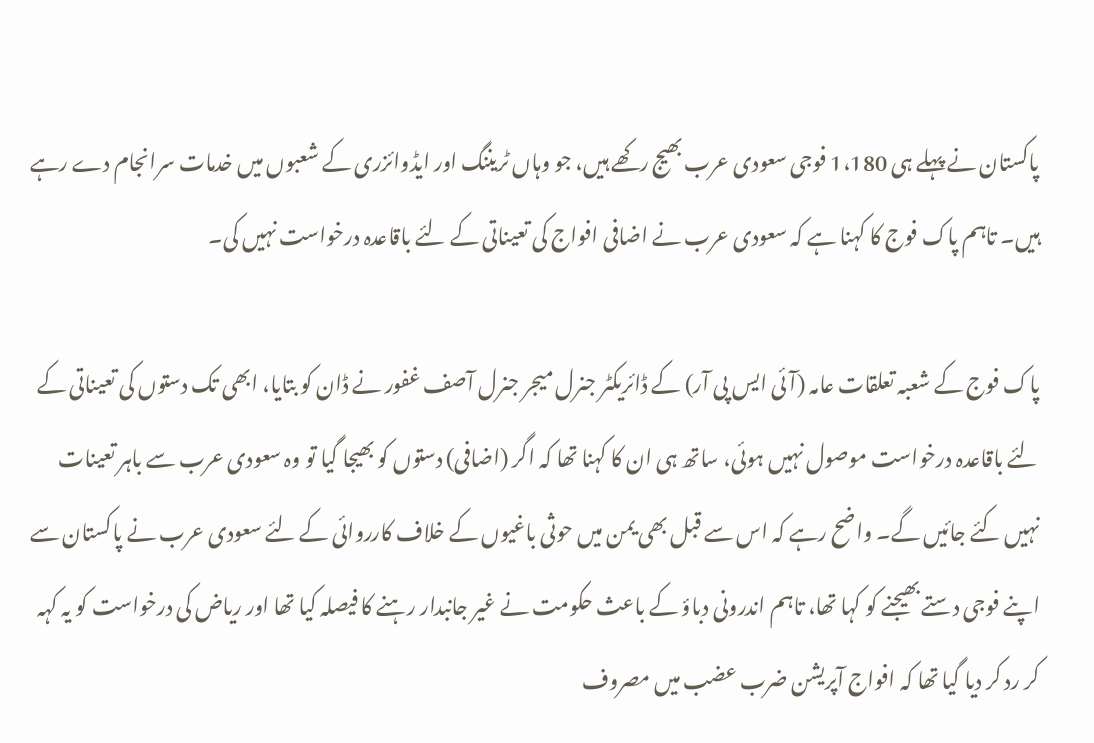پاکستان نے پہلے ہی 1،180 فوجی سعودی عرب بھیج رکھے ہیں، جو وہاں ٹریننگ اور ایڈوائزری کے شعبوں میں خدمات سرانجام دے رہے ہیں۔ تاہم پاک فوج کا کہنا ہے کہ سعودی عرب نے اضافی افواج کی تعیناتی کے لئے باقاعدہ درخواست نہیں کی۔

پاک فوج کے شعبہ تعلقات عامہ (آئی ایس پی آر) کے ڈائریکٹر جنرل میجر جنرل آصف غفور نے ڈان کو بتایا، ابھی تک دستوں کی تعیناتی کے لئے باقاعدہ درخواست موصول نہیں ہوئی، ساتھ ہی ان کا کہنا تھا کہ اگر (اضافی) دستوں کو بھیجا گیا تو وہ سعودی عرب سے باہر تعینات نہیں کئے جائیں گے۔ واضح رہے کہ اس سے قبل بھی یمن میں حوثی باغیوں کے خلاف کارروائی کے لئے سعودی عرب نے پاکستان سے اپنے فوجی دستے بھیجنے کو کہا تھا، تاہم اندرونی دباؤ کے باعث حکومت نے غیر جانبدار رہنے کا فیصلہ کیا تھا اور ریاض کی درخواست کو یہ کہہ کر رد کر دیا گیا تھا کہ افواج آپریشن ضرب عضب میں مصروف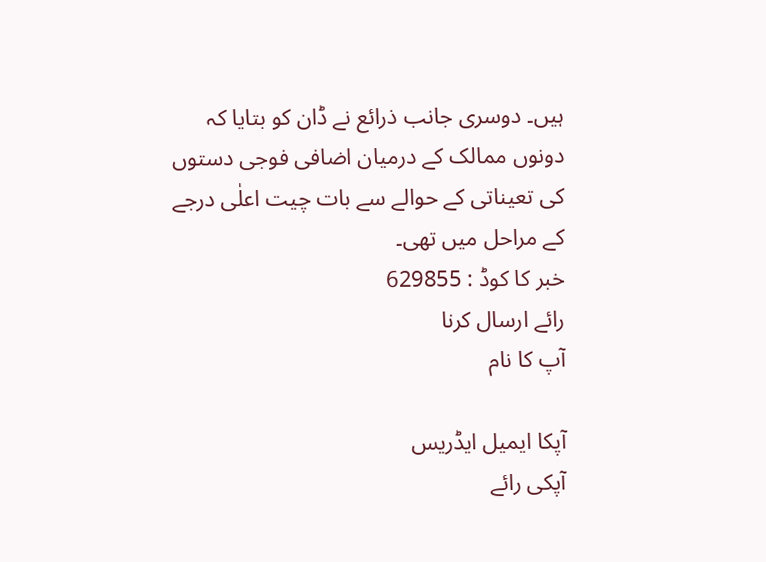ہیں۔ دوسری جانب ذرائع نے ڈان کو بتایا کہ دونوں ممالک کے درمیان اضافی فوجی دستوں کی تعیناتی کے حوالے سے بات چیت اعلٰی درجے کے مراحل میں تھی۔
خبر کا کوڈ : 629855
رائے ارسال کرنا
آپ کا نام

آپکا ایمیل ایڈریس
آپکی رائے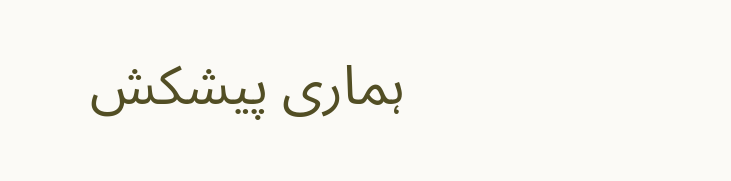ہماری پیشکش